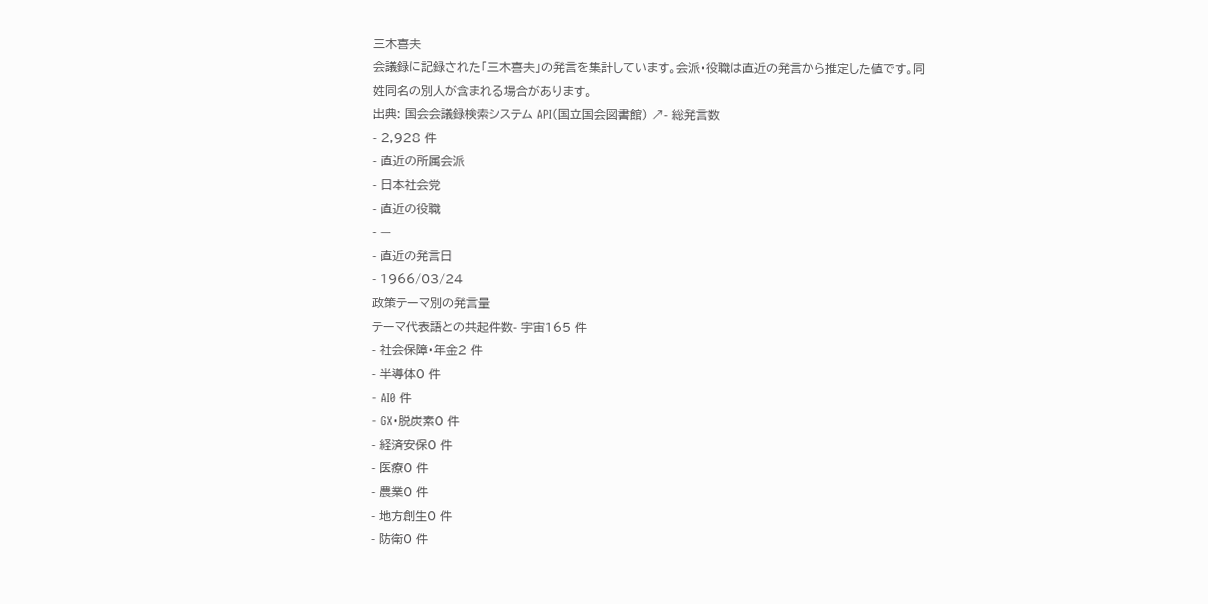三木喜夫
会議録に記録された「三木喜夫」の発言を集計しています。会派・役職は直近の発言から推定した値です。同姓同名の別人が含まれる場合があります。
出典: 国会会議録検索システム API(国立国会図書館) ↗- 総発言数
- 2,928 件
- 直近の所属会派
- 日本社会党
- 直近の役職
- —
- 直近の発言日
- 1966/03/24
政策テーマ別の発言量
テーマ代表語との共起件数- 宇宙165 件
- 社会保障・年金2 件
- 半導体0 件
- AI0 件
- GX・脱炭素0 件
- 経済安保0 件
- 医療0 件
- 農業0 件
- 地方創生0 件
- 防衛0 件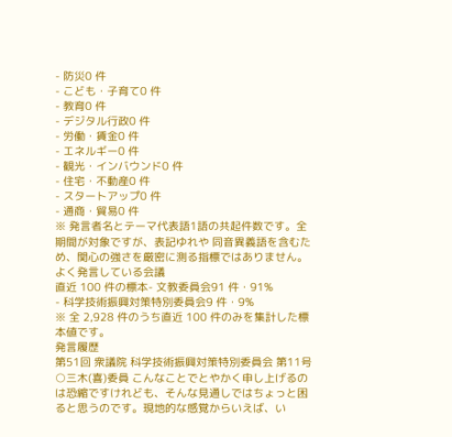- 防災0 件
- こども・子育て0 件
- 教育0 件
- デジタル行政0 件
- 労働・賃金0 件
- エネルギー0 件
- 観光・インバウンド0 件
- 住宅・不動産0 件
- スタートアップ0 件
- 通商・貿易0 件
※ 発言者名とテーマ代表語1語の共起件数です。全期間が対象ですが、表記ゆれや 同音異義語を含むため、関心の強さを厳密に測る指標ではありません。
よく発言している会議
直近 100 件の標本- 文教委員会91 件・91%
- 科学技術振興対策特別委員会9 件・9%
※ 全 2,928 件のうち直近 100 件のみを集計した標本値です。
発言履歴
第51回 衆議院 科学技術振興対策特別委員会 第11号
○三木(喜)委員 こんなことでとやかく申し上げるのは恐縮ですけれども、そんな見通しではちょっと困ると思うのです。現地的な感覚からいえば、い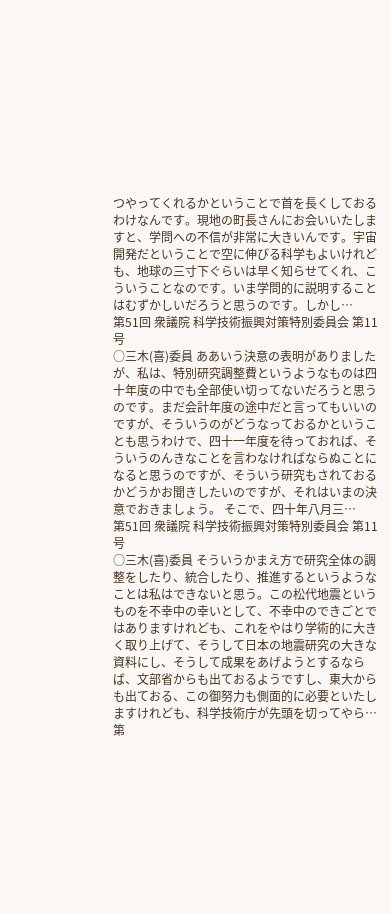つやってくれるかということで首を長くしておるわけなんです。現地の町長さんにお会いいたしますと、学問への不信が非常に大きいんです。宇宙開発だということで空に伸びる科学もよいけれども、地球の三寸下ぐらいは早く知らせてくれ、こういうことなのです。いま学問的に説明することはむずかしいだろうと思うのです。しかし…
第51回 衆議院 科学技術振興対策特別委員会 第11号
○三木(喜)委員 ああいう決意の表明がありましたが、私は、特別研究調整費というようなものは四十年度の中でも全部使い切ってないだろうと思うのです。まだ会計年度の途中だと言ってもいいのですが、そういうのがどうなっておるかということも思うわけで、四十一年度を待っておれば、そういうのんきなことを言わなければならぬことになると思うのですが、そういう研究もされておるかどうかお聞きしたいのですが、それはいまの決意でおきましょう。 そこで、四十年八月三…
第51回 衆議院 科学技術振興対策特別委員会 第11号
○三木(喜)委員 そういうかまえ方で研究全体の調整をしたり、統合したり、推進するというようなことは私はできないと思う。この松代地震というものを不幸中の幸いとして、不幸中のできごとではありますけれども、これをやはり学術的に大きく取り上げて、そうして日本の地震研究の大きな資料にし、そうして成果をあげようとするならば、文部省からも出ておるようですし、東大からも出ておる、この御努力も側面的に必要といたしますけれども、科学技術庁が先頭を切ってやら…
第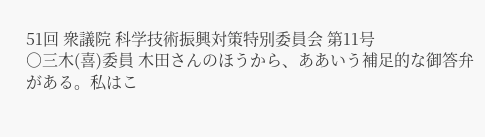51回 衆議院 科学技術振興対策特別委員会 第11号
○三木(喜)委員 木田さんのほうから、ああいう補足的な御答弁がある。私はこ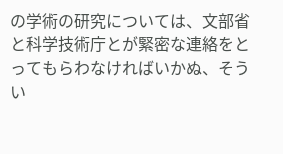の学術の研究については、文部省と科学技術庁とが緊密な連絡をとってもらわなければいかぬ、そうい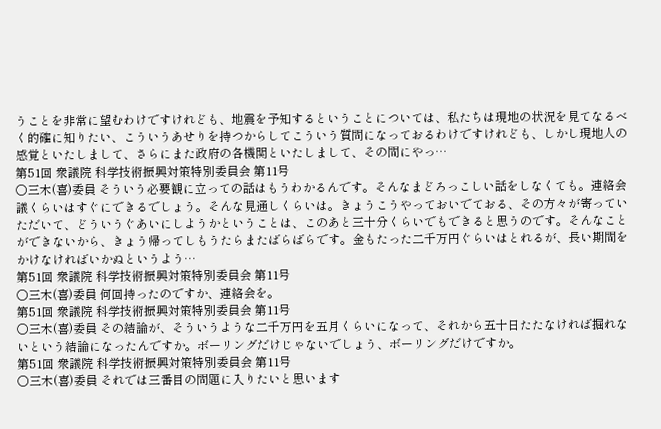うことを非常に望むわけですけれども、地震を予知するということについては、私たちは現地の状況を見てなるべく的確に知りたい、こういうあせりを持つからしてこういう質問になっておるわけですけれども、しかし現地人の感覚といたしまして、さらにまた政府の各機関といたしまして、その間にやっ…
第51回 衆議院 科学技術振興対策特別委員会 第11号
○三木(喜)委員 そういう必要観に立っての話はもうわかるんです。そんなまどろっこしい話をしなくても。連絡会議くらいはすぐにできるでしょう。そんな見通しくらいは。きょうこうやっておいでておる、その方々が寄っていただいて、どういうぐあいにしようかということは、このあと三十分くらいでもできると思うのです。そんなことができないから、きょう帰ってしもうたらまたばらばらです。金もたった二千万円ぐらいはとれるが、長い期間をかけなければいかぬというよう…
第51回 衆議院 科学技術振興対策特別委員会 第11号
○三木(喜)委員 何回持ったのですか、連絡会を。
第51回 衆議院 科学技術振興対策特別委員会 第11号
○三木(喜)委員 その結論が、そういうような二千万円を五月くらいになって、それから五十日たたなければ掘れないという結論になったんですか。ボーリングだけじゃないでしょう、ボーリングだけですか。
第51回 衆議院 科学技術振興対策特別委員会 第11号
○三木(喜)委員 それでは三番目の問題に入りたいと思います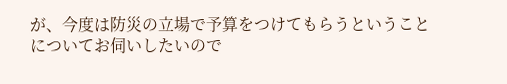が、今度は防災の立場で予算をつけてもらうということについてお伺いしたいので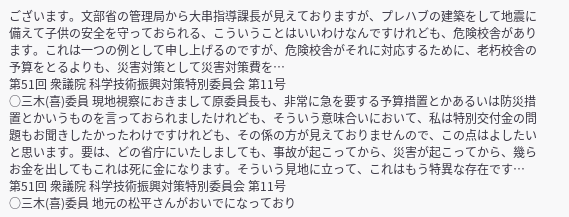ございます。文部省の管理局から大串指導課長が見えておりますが、プレハブの建築をして地震に備えて子供の安全を守っておられる、こういうことはいいわけなんですけれども、危険校舎があります。これは一つの例として申し上げるのですが、危険校舎がそれに対応するために、老朽校舎の予算をとるよりも、災害対策として災害対策費を…
第51回 衆議院 科学技術振興対策特別委員会 第11号
○三木(喜)委員 現地視察におきまして原委員長も、非常に急を要する予算措置とかあるいは防災措置とかいうものを言っておられましたけれども、そういう意味合いにおいて、私は特別交付金の問題もお聞きしたかったわけですけれども、その係の方が見えておりませんので、この点はよしたいと思います。要は、どの省庁にいたしましても、事故が起こってから、災害が起こってから、幾らお金を出してもこれは死に金になります。そういう見地に立って、これはもう特異な存在です…
第51回 衆議院 科学技術振興対策特別委員会 第11号
○三木(喜)委員 地元の松平さんがおいでになっており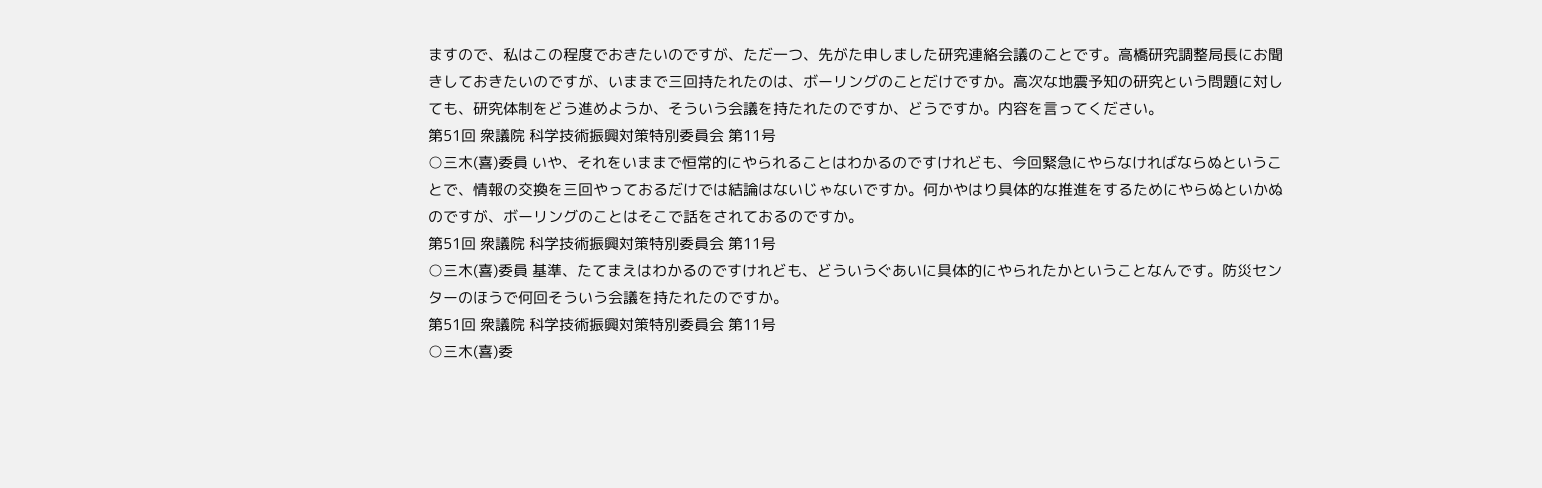ますので、私はこの程度でおきたいのですが、ただ一つ、先がた申しました研究連絡会議のことです。高橋研究調整局長にお聞きしておきたいのですが、いままで三回持たれたのは、ボーリングのことだけですか。高次な地震予知の研究という問題に対しても、研究体制をどう進めようか、そういう会議を持たれたのですか、どうですか。内容を言ってください。
第51回 衆議院 科学技術振興対策特別委員会 第11号
○三木(喜)委員 いや、それをいままで恒常的にやられることはわかるのですけれども、今回緊急にやらなければならぬということで、情報の交換を三回やっておるだけでは結論はないじゃないですか。何かやはり具体的な推進をするためにやらぬといかぬのですが、ボーリングのことはそこで話をされておるのですか。
第51回 衆議院 科学技術振興対策特別委員会 第11号
○三木(喜)委員 基準、たてまえはわかるのですけれども、どういうぐあいに具体的にやられたかということなんです。防災センターのほうで何回そういう会議を持たれたのですか。
第51回 衆議院 科学技術振興対策特別委員会 第11号
○三木(喜)委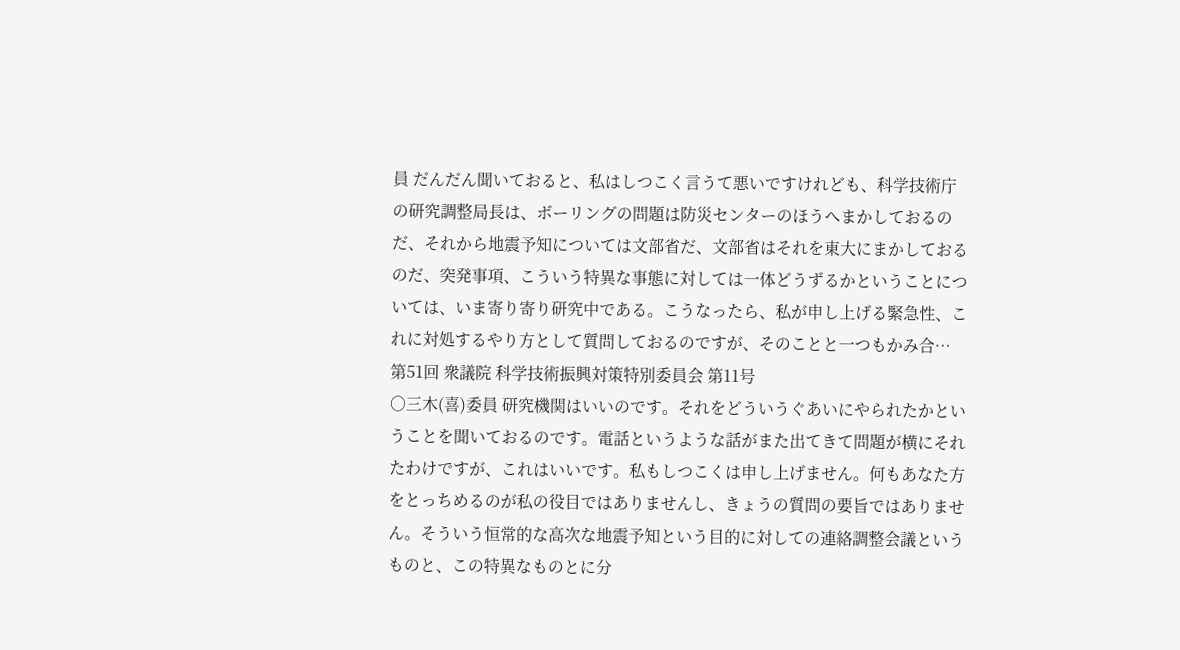員 だんだん聞いておると、私はしつこく言うて悪いですけれども、科学技術庁の研究調整局長は、ボーリングの問題は防災センターのほうへまかしておるのだ、それから地震予知については文部省だ、文部省はそれを東大にまかしておるのだ、突発事項、こういう特異な事態に対しては一体どうずるかということについては、いま寄り寄り研究中である。こうなったら、私が申し上げる緊急性、これに対処するやり方として質問しておるのですが、そのことと一つもかみ合…
第51回 衆議院 科学技術振興対策特別委員会 第11号
○三木(喜)委員 研究機関はいいのです。それをどういうぐあいにやられたかということを聞いておるのです。電話というような話がまた出てきて問題が横にそれたわけですが、これはいいです。私もしつこくは申し上げません。何もあなた方をとっちめるのが私の役目ではありませんし、きょうの質問の要旨ではありません。そういう恒常的な高次な地震予知という目的に対しての連絡調整会議というものと、この特異なものとに分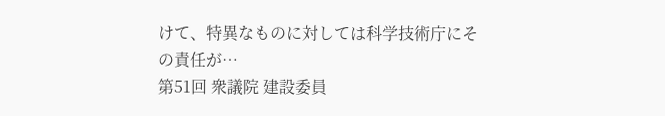けて、特異なものに対しては科学技術庁にその責任が…
第51回 衆議院 建設委員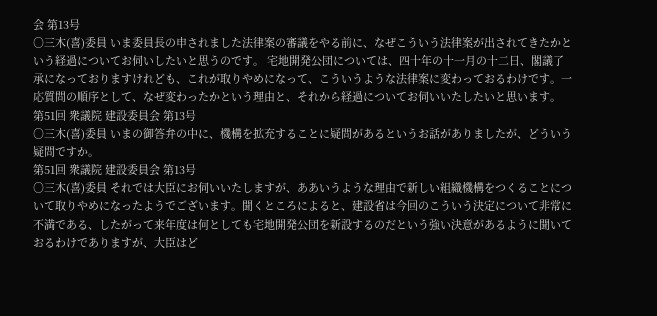会 第13号
○三木(喜)委員 いま委員長の申されました法律案の審議をやる前に、なぜこういう法律案が出されてきたかという経過についてお伺いしたいと思うのです。 宅地開発公団については、四十年の十一月の十二日、閣議了承になっておりますけれども、これが取りやめになって、こういうような法律案に変わっておるわけです。一応質問の順序として、なぜ変わったかという理由と、それから経過についてお伺いいたしたいと思います。
第51回 衆議院 建設委員会 第13号
○三木(喜)委員 いまの御答弁の中に、機構を拡充することに疑問があるというお話がありましたが、どういう疑問ですか。
第51回 衆議院 建設委員会 第13号
○三木(喜)委員 それでは大臣にお伺いいたしますが、ああいうような理由で新しい組織機構をつくることについて取りやめになったようでございます。聞くところによると、建設省は今回のこういう決定について非常に不満である、したがって来年度は何としても宅地開発公団を新設するのだという強い決意があるように聞いておるわけでありますが、大臣はど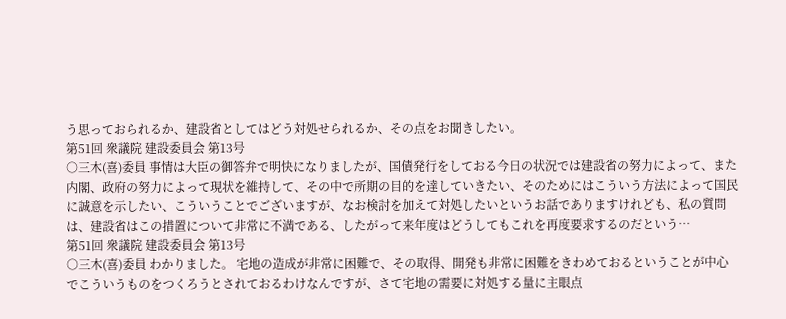う思っておられるか、建設省としてはどう対処せられるか、その点をお聞きしたい。
第51回 衆議院 建設委員会 第13号
○三木(喜)委員 事情は大臣の御答弁で明快になりましたが、国債発行をしておる今日の状況では建設省の努力によって、また内閣、政府の努力によって現状を維持して、その中で所期の目的を達していきたい、そのためにはこういう方法によって国民に誠意を示したい、こういうことでございますが、なお検討を加えて対処したいというお話でありますけれども、私の質問は、建設省はこの措置について非常に不満である、したがって来年度はどうしてもこれを再度要求するのだという…
第51回 衆議院 建設委員会 第13号
○三木(喜)委員 わかりました。 宅地の造成が非常に困難で、その取得、開発も非常に困難をきわめておるということが中心でこういうものをつくろうとされておるわけなんですが、さて宅地の需要に対処する量に主眼点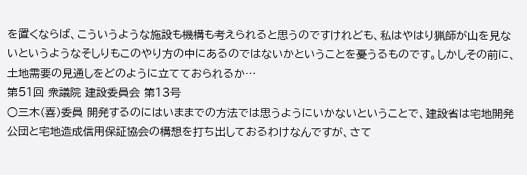を置くならば、こういうような施設も機構も考えられると思うのですけれども、私はやはり猟師が山を見ないというようなそしりもこのやり方の中にあるのではないかということを憂うるものです。しかしその前に、土地需要の見通しをどのように立てておられるか…
第51回 衆議院 建設委員会 第13号
○三木(喜)委員 開発するのにはいままでの方法では思うようにいかないということで、建設省は宅地開発公団と宅地造成信用保証協会の構想を打ち出しておるわけなんですが、さて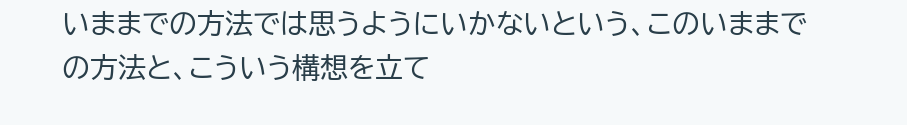いままでの方法では思うようにいかないという、このいままでの方法と、こういう構想を立て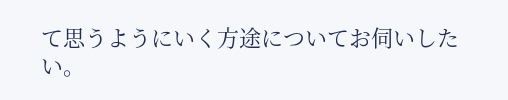て思うようにいく方途についてお伺いしたい。